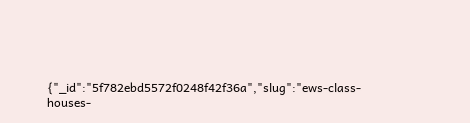{"_id":"5f782ebd5572f0248f42f36a","slug":"ews-class-houses-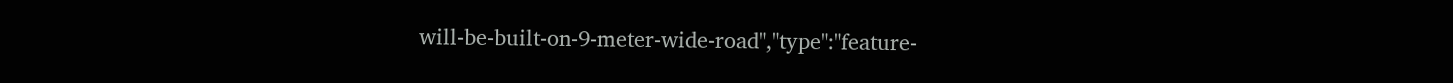will-be-built-on-9-meter-wide-road","type":"feature-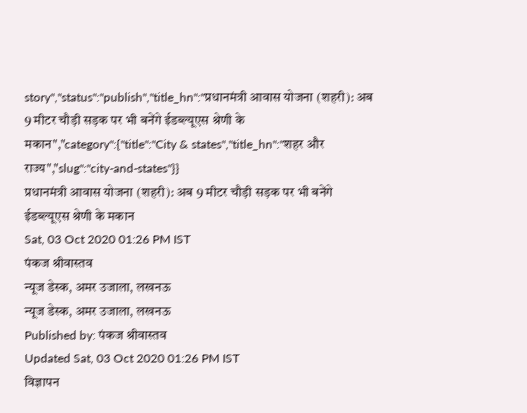story","status":"publish","title_hn":"प्रधानमंत्री आवास योजना (शहरी): अब 9 मीटर चौड़ी सड़क पर भी बनेंगे ईडब्ल्यूएस श्रेणी के मकान","category":{"title":"City & states","title_hn":"शहर और राज्य","slug":"city-and-states"}}
प्रधानमंत्री आवास योजना (शहरी): अब 9 मीटर चौड़ी सड़क पर भी बनेंगे ईडब्ल्यूएस श्रेणी के मकान
Sat, 03 Oct 2020 01:26 PM IST
पंकज श्रीवास्तव
न्यूज डेस्क, अमर उजाला, लखनऊ
न्यूज डेस्क, अमर उजाला, लखनऊ
Published by: पंकज श्रीवास्तव
Updated Sat, 03 Oct 2020 01:26 PM IST
विज्ञापन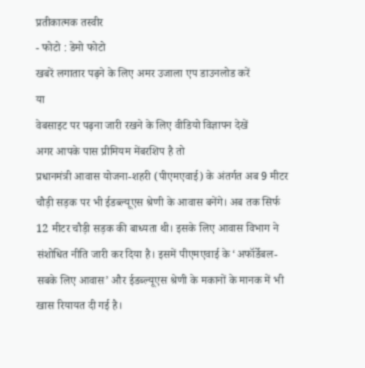प्रतीकात्मक तस्वीर
- फोटो : डेमो फोटो
खबरें लगातार पढ़ने के लिए अमर उजाला एप डाउनलोड करें
या
वेबसाइट पर पढ़ना जारी रखने के लिए वीडियो विज्ञापन देखें
अगर आपके पास प्रीमियम मेंबरशिप है तो
प्रधानमंत्री आवास योजना-शहरी (पीएमएवाई) के अंतर्गत अब 9 मीटर चौड़ी सड़क पर भी ईडब्ल्यूएस श्रेणी के आवास बनेंगे। अब तक सिर्फ 12 मीटर चौड़ी सड़क की बाध्यता थी। इसके लिए आवास विभाग ने संशोधित नीति जारी कर दिया है। इसमें पीएमएवाई के ‘अफॉर्डेबल-सबके लिए आवास’ और ईडब्ल्यूएस श्रेणी के मकानों के मानक में भी खास रियायत दी गई है।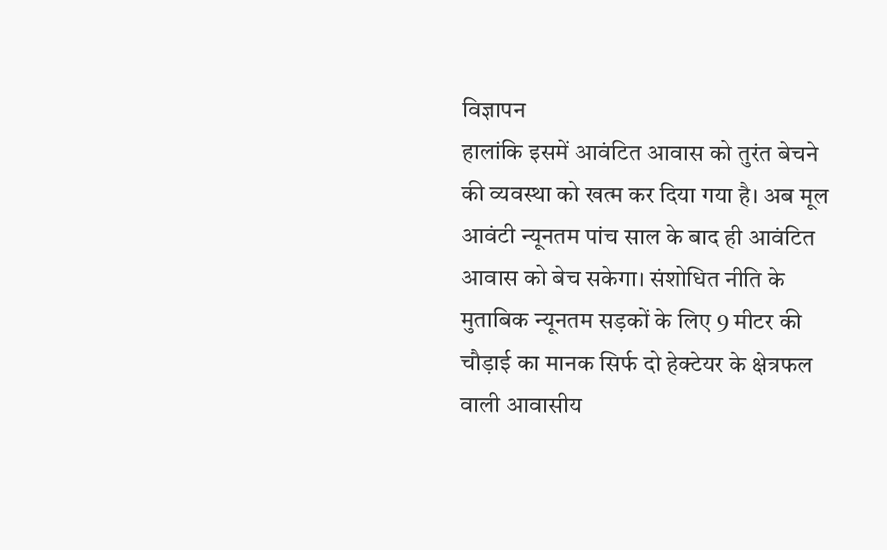विज्ञापन
हालांकि इसमें आवंटित आवास को तुरंत बेचने की व्यवस्था को खत्म कर दिया गया है। अब मूल आवंटी न्यूनतम पांच साल के बाद ही आवंटित आवास को बेच सकेगा। संशोधित नीति के मुताबिक न्यूनतम सड़कों के लिए 9 मीटर की चौड़ाई का मानक सिर्फ दो हेक्टेयर के क्षेत्रफल वाली आवासीय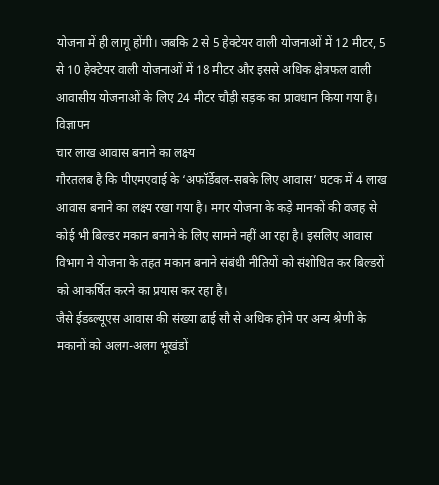योजना में ही लागू होंगी। जबकि 2 से 5 हेक्टेयर वाली योजनाओं में 12 मीटर, 5 से 10 हेक्टेयर वाली योजनाओं में 18 मीटर और इससे अधिक क्षेत्रफल वाली आवासीय योजनाओं के लिए 24 मीटर चौड़ी सड़क का प्रावधान किया गया है।
विज्ञापन
चार लाख आवास बनाने का लक्ष्य
गौरतलब है कि पीएमएवाई के ‘अफॉर्डेबल-सबके लिए आवास’ घटक में 4 लाख आवास बनाने का लक्ष्य रखा गया है। मगर योजना के कड़े मानकों की वजह से कोई भी बिल्डर मकान बनाने के लिए सामने नहीं आ रहा है। इसलिए आवास विभाग ने योजना के तहत मकान बनाने संबंधी नीतियों को संशोधित कर बिल्डरों को आकर्षित करने का प्रयास कर रहा है।
जैसे ईडब्ल्यूएस आवास की संख्या ढाई सौ से अधिक होने पर अन्य श्रेणी के मकानों को अलग-अलग भूखंडों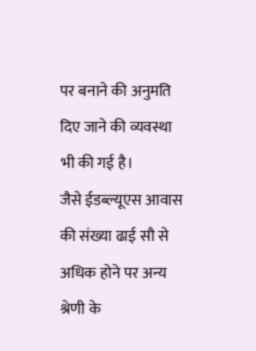पर बनाने की अनुमति दिए जाने की व्यवस्था भी की गई है।
जैसे ईडब्ल्यूएस आवास की संख्या ढाई सौ से अधिक होने पर अन्य श्रेणी के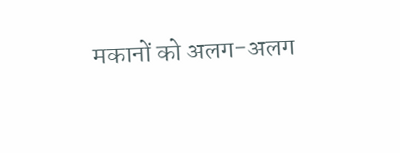मकानों को अलग-अलग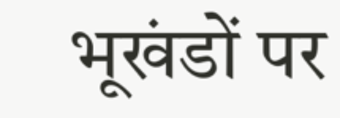भूखंडों पर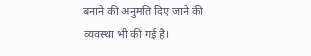बनाने की अनुमति दिए जाने की व्यवस्था भी की गई है।